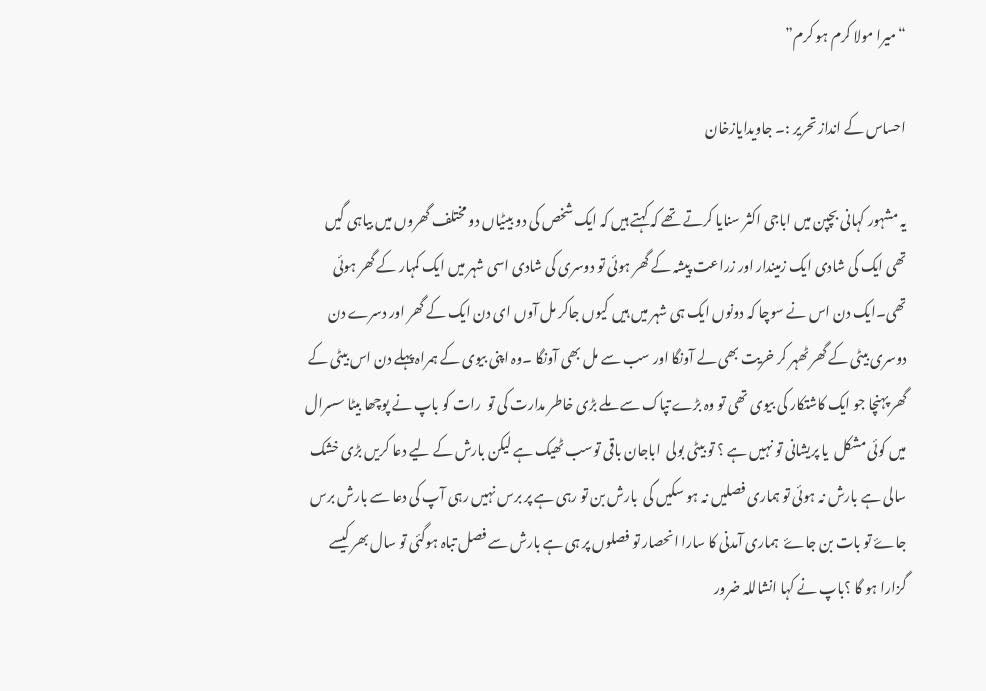“میرا مولا کرم ہو کرم”

احساس کے انداز تحریر :۔ جاویدایازخان

یہ مشہور کہانی بچپن میں اباجی اکثر سنایا کرتے تھے کہ کہتے ہیں کہ ایک شخص کی دو بیٹیاں دو مختلف گھروں میں بیاہی گیں تھی ایک کی شادی ایک زمیندار اور زراعت پیشہ کے گھر ہوئی تو دوسری کی شادی اسی شہر میں ایک کمہار کے گھر ہوئی تھی۔ایک دن اس نے سوچا کہ دونوں ایک ہی شہر میں ہیں کیوں جاکر مل آوں ای دن ایک کے گھر اور دسرے دن دوسری بیٹی کے گھر ٹھہر کر خریت بھی لے آونگا اور سب سے مل بھی آونگا ۔وہ اپنی بیوی کے ہمراہ پہلے دن اس بیٹی کے گھر پہنچا جو ایک کاشتکار کی بیوی تھی تو وہ بڑے تپاک سے ملے بڑی خاطر مدارت کی تو  رات کو باپ نے پوچھا بیٹا سسرال میں کوئی مشکل  یا پریشانی تو نہیں ہے ؟ تو بیٹی بولی  اباجان باقی توسب ٹھیک ہے لیکن بارش کے لیے دعا کریں بڑی خشک سالی ہے بارش نہ ہوئی تو ہماری فصلیں نہ ہو سکیں گی  بارش بن تو رہی ہے پر برس نہیں رہی آپ کی دعا سے بارش برس جاۓ تو بات بن جاۓ  ہماری آمدنی کا سارا انحصار تو فصلوں پر ہی ہے بارش سے فصل تباہ ہوگئی تو سال بھر کیسے گزارا ہو گا ؟باپ نے کہا انشاللہ ضرور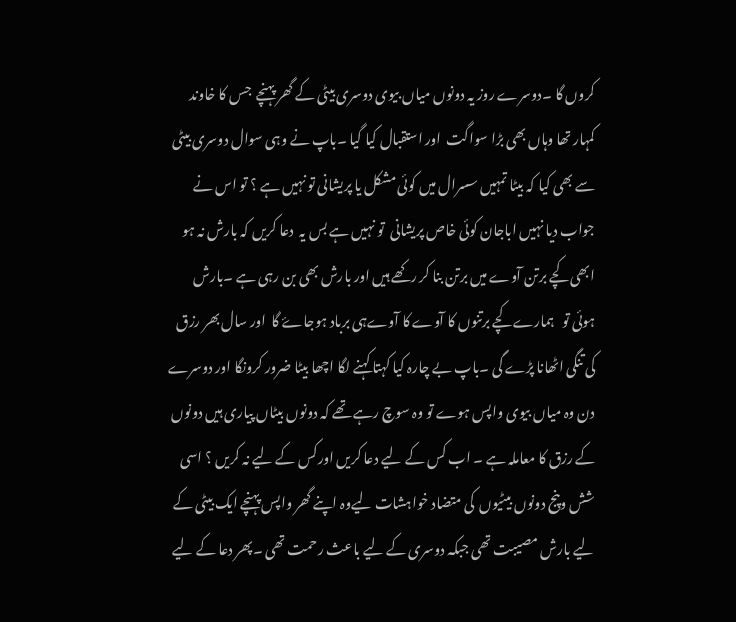کروں گا ۔دوسرے روز یہ دونوں میاں بیوی دوسری بیٹی کے گھر پہنچے  جس کا خاوند کمہار تھا وہاں بھی بڑا سواگت  اور استقبال کیا گیا ۔باپ نے وہی سوال دوسری بیٹی سے بھی کیا کہ بیٹا تمہیں سسرال میں کوئی مشکل یا پریشانی تو نہیں ہے ؟ تو اس نے جواب دیا نہیں اباجان کوئی خاص پریشانی  تو نہیں ہے بس یہ  دعا کریں کہ بارش نہ ہو   ابھی کچے برتن آوے میں برتن بنا کر رکھے ہیں اور بارش بھی بن رہی ہے ۔بارش  ہوئی تو   ہمارے کچے برتنوں کا آوے کا آوےہی برباد ہوجاۓ گا  اور سال بھر رزق کی تنگی اٹھانا پڑے گی ۔باپ بے چارہ کیا کہتا کہنے لگا اچھا بیٹا ضرور کرونگا اور دوسرے دن وہ میاں بیوی واپس ہوے تو وہ سوچ رہے تھے کہ دونوں بیٹاں پیاری ہیں دونوں کے رزق کا معاملہ ہے ۔ اب کس کے لیے دعا کریں اورکس کے لیے نہ کریں ؟ اسی شش وپنج دونوں بیٹیوں  کی متضاد خواہشات لیےوہ اپنے گھر واپس پہنچے ایک بیٹی کے لیے بارش مصیبت تھی جبکہ دوسری کے لیے باعث رحمت تھی ۔پھر دعا کے لیے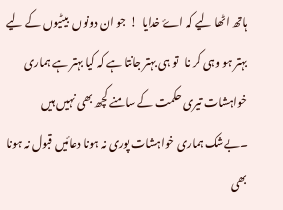ہاتھ اٹھا لیے کہ اۓ خدایا  !  جو ان دونوں  بیٹیوں کے لیے بہتر ہو وہی کر نا   تو ہی بہتر جانتا ہے کہ کیا بہتر ہے ہماری خواہشات تیری حکمت کے سامنے کچھ بھی نہیں ہیں ۔بےشک ہماری خواہشات پوری نہ ہونا دعائیں قبول نہ ہونا  بھی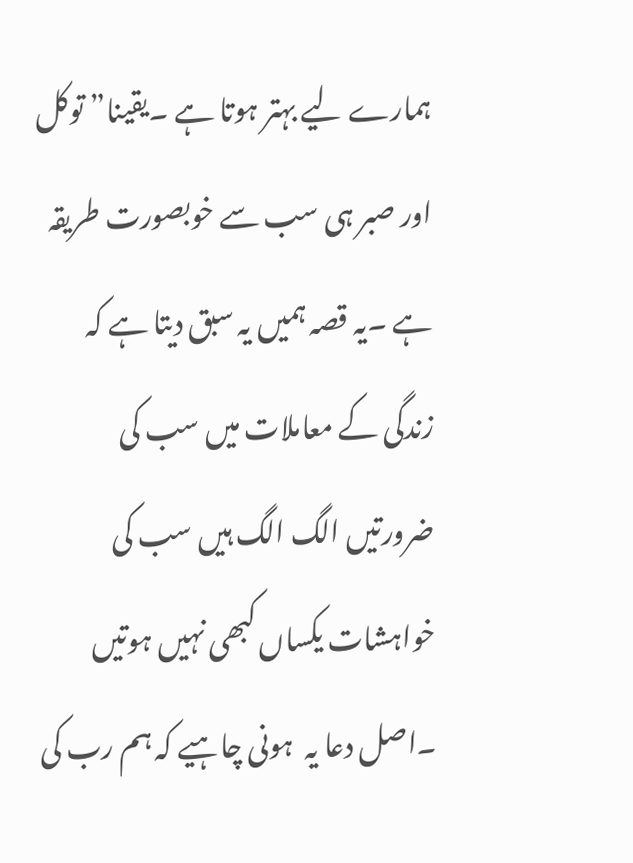ہمارے لیے بہتر ہوتا ہے ۔یقینا” توکل اور صبر ہی سب سے خوبصورت طریقہ ہے ۔یہ قصہ ہمیں یہ سبق دیتا ہے کہ زندگی کے معاملات میں سب کی ضرورتیں الگ الگ ہیں سب کی خواہشات یکساں کبھی نہیں ہوتیں ۔اصل دعا یہ  ہونی چاہیے کہ ہم رب کی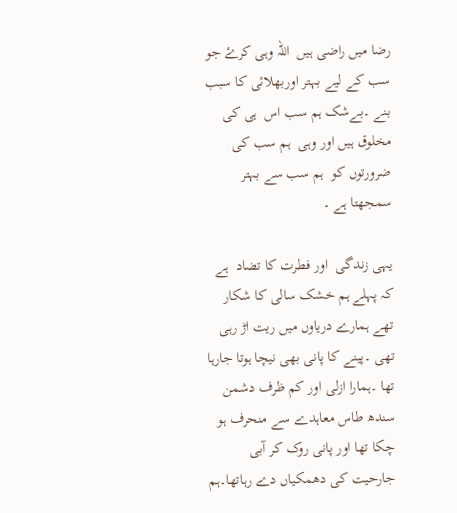رضا میں راضی ہیں  اللہ وہی کرۓ جو سب کے لیے بہتر اوربھلائی کا سبب بنے ۔بےشک ہم سب اس  ہی کی مخلوق ہیں اور وہی  ہم سب کی ضرورتوں کو  ہم سب سے بہتر سمجھتا ہے ۔

یہی زندگی  اور فطرت کا تضاد  ہے کہ پہلے ہم خشک سالی کا شکار تھے ہمارے دریاوں میں ریت اڑ رہی تھی ۔پینے کا پانی بھی نیچا ہوتا جارہا تھا ۔ہمارا ازلی اور کم ظرف دشمن سندھ طاس معاہدے سے منحرف ہو چکا تھا اور پانی روک کر آبی جارحیت کی دھمکیاں دے رہاتھا۔ہم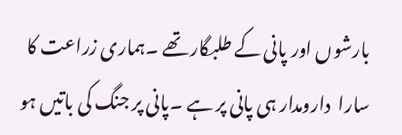بارشوں اور پانی کے طلبگار تھے ۔ہماری زراعت کا سارا  دارومدار ہی پانی پر ہے ۔پانی پر جنگ کی باتیں ہو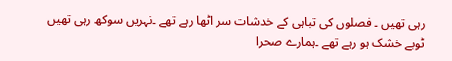رہی تھیں ۔ فصلوں کی تباہی کے خدشات سر اٹھا رہے تھے ۔نہریں سوکھ رہی تھیں  ٹوبے خشک ہو رہے تھے ۔ہمارے صحرا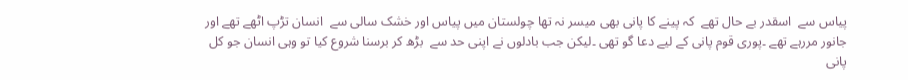پیاس سے  اسقدر بے حال تھے  کہ پینے کا پانی بھی میسر نہ تھا چولستان میں پیاس اور خشک سالی سے  انسان تڑپ اٹھے تھے اور جانور مررہے تھے ۔پوری قوم پانی کے لیے دعا گو تھی ۔لیکن جب بادلوں نے اپنی حد سے  بڑھ کر برسنا شروع کیا تو وہی انسان جو کل پانی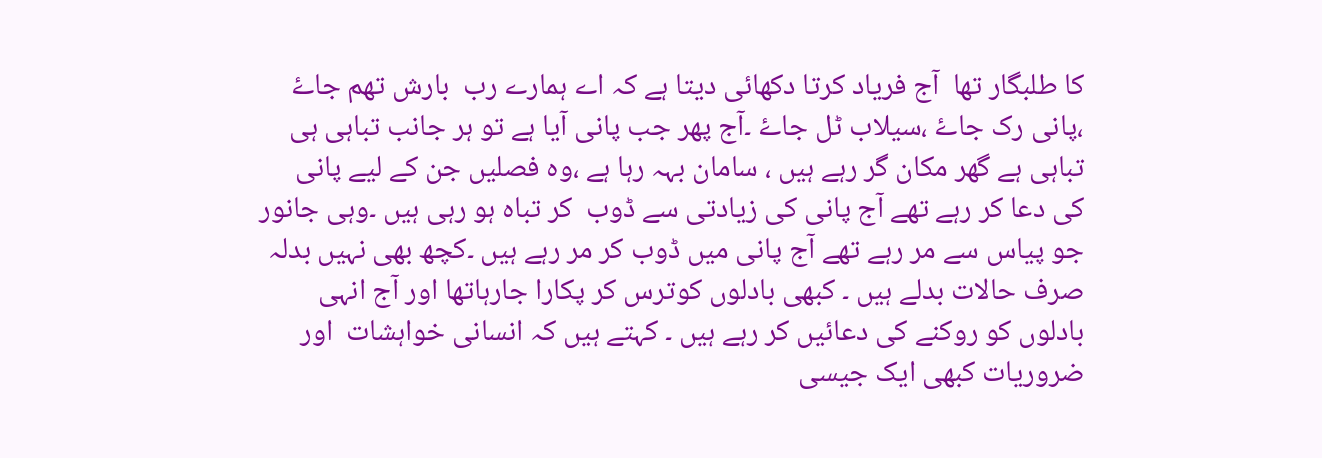کا طلبگار تھا  آج فریاد کرتا دکھائی دیتا ہے کہ اے ہمارے رب  بارش تھم جاۓ ،پانی رک جاۓ ،سیلاب ٹل جاۓ ۔آج پھر جب پانی آیا ہے تو ہر جانب تباہی ہی تباہی ہے گھر مکان گر رہے ہیں ، سامان بہہ رہا ہے ،وہ فصلیں جن کے لیے پانی کی دعا کر رہے تھے آج پانی کی زیادتی سے ڈوب  کر تباہ ہو رہی ہیں ۔وہی جانور جو پیاس سے مر رہے تھے آج پانی میں ڈوب کر مر رہے ہیں ۔کچھ بھی نہیں بدلہ صرف حالات بدلے ہیں ۔ کبھی بادلوں کوترس کر پکارا جارہاتھا اور آج انہی بادلوں کو روکنے کی دعائیں کر رہے ہیں ۔ کہتے ہیں کہ انسانی خواہشات  اور ضروریات کبھی ایک جیسی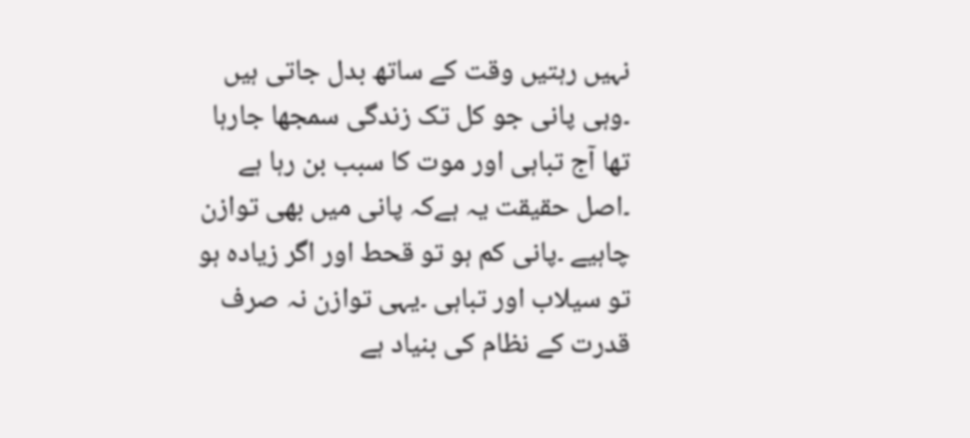نہیں رہتیں وقت کے ساتھ بدل جاتی ہیں ۔وہی پانی جو کل تک زندگی سمجھا جارہا تھا آج تباہی اور موت کا سبب بن رہا ہے ۔اصل حقیقت یہ ہےکہ پانی میں بھی توازن چاہیے ۔پانی کم ہو تو قحط اور اگر زیادہ ہو تو سیلاب اور تباہی ۔یہی توازن نہ صرف قدرت کے نظام کی بنیاد ہے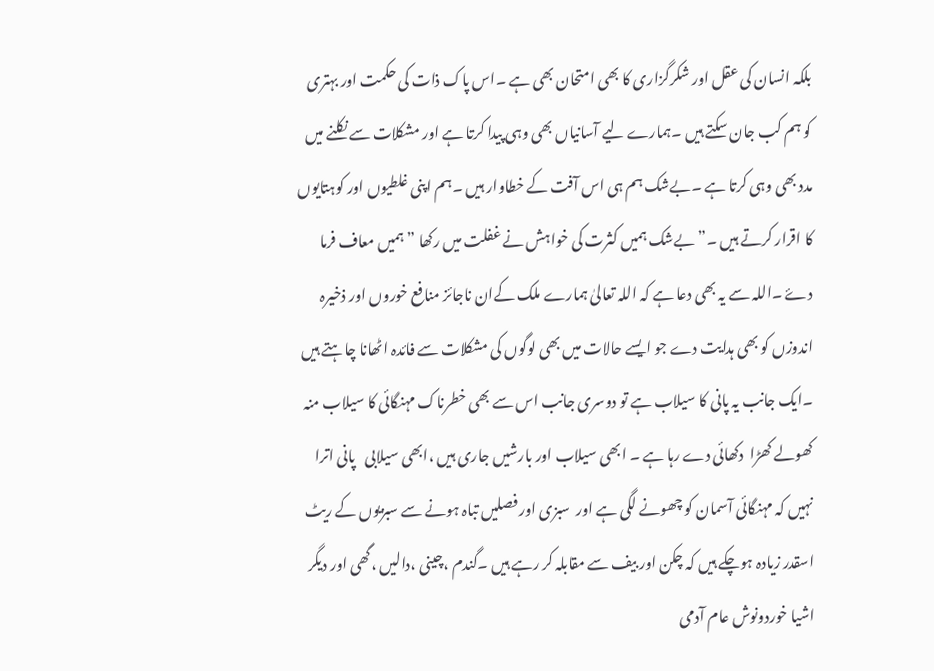بلکہ انسان کی عقل اور شکرگزاری کا بھی امتحان بھی ہے ۔اس پاک ذات کی حکمت اور بہتری کو ہم کب جان سکتے ہیں ۔ہمارے لیے آسانیاں بھی وہی پیدا کرتا ہے اور مشکلات سے نکلنے میں مدد بھی وہی کرتا ہے ۔بےشک ہم ہی اس آفت کے خطاوار ہیں ۔ہم اپنی غلطیوں اور کوہتایوں کا اقرار کرتے ہیں ۔”بےشک ہمیں کثرت کی خواہش نے غفلت میں رکھا ” ہمیں معاف فرما دۓ ۔اللہ سے یہ بھی دعا ہے کہ اللہ تعالیٰ ہمارے ملک کےان ناجائز منافع خوروں اور ذخیرہ اندوزں کو بھی ہدایت دے جو ایسے حالات میں بھی لوگوں کی مشکلات سے فائدہ اٹھانا چاہتے ہیں ۔ایک جانب یہ پانی کا سیلاب ہے تو دوسری جانب اس سے بھی خطرناک مہنگائی کا سیلاب منہ کھولے کھڑا  دکھائی دے رہا ہے ۔ ابھی سیلاب اور بارشیں جاری ہیں ،ابھی سیلابی   پانی اترا نہیں کہ مہنگائی آسمان کو چھونے لگی ہے اور  سبزی اور فصلیں تباہ ہونے سے سبزیوں کے ریٹ اسقدر زیادہ ہوچکے ہیں کہ چکن اور بیف سے مقابلہ کر رہے ہیں ۔گندم ،چینی ،دالیں ،گھی اور دیگر اشیا خوردونوش عام آدمی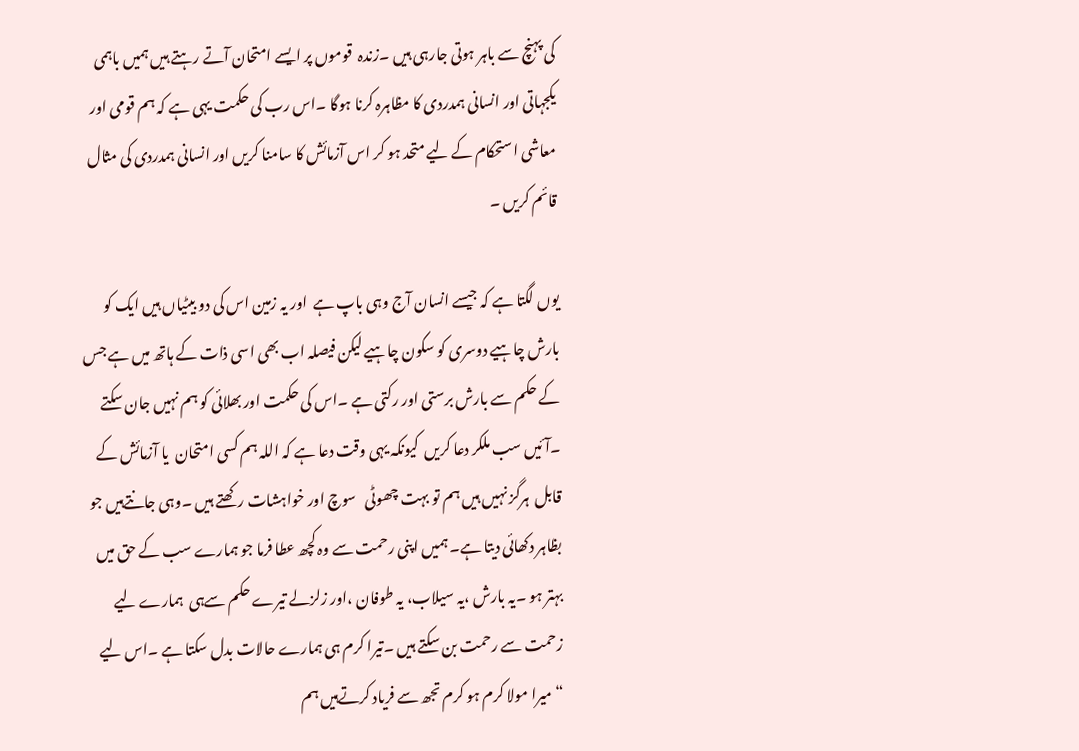کی پہنچ سے باہر ہوتی جارہی ہیں ۔زندہ  قوموں پر ایسے امتحان آتے رہتے ہیں ہمیں باہمی یکجہاتی اور انسانی ہمدردی کا مظاہرہ کرنا ہوگا ۔اس رب کی حکمت یہی ہے کہ ہم قومی اور معاشی استحکام کے لیے متحد ہو کر اس آزمائش کا سامنا کریں اور انسانی ہمدردی کی مثال قائم کریں ۔

یوں لگتا ہے کہ جیسے انسان آج وہی باپ ہے  اور یہ زمین اس کی دو بیٹیاں ہیں ایک کو بارش چاہیے دوسری کو سکون چاہیے لیکن فیصلہ اب بھی اسی ذات کے ہاتھ میں ہے جس کے حکم سے بارش برستی اور رکتی ہے ۔اس کی حکمت اور بھلائی کو ہم نہیں جان سکتے ۔آئیں سب ملکر دعا کریں  کیونکہ یہی وقت دعا ہے کہ اللہ ہم کسی امتحان  یا آزمائش کے قابل  ہرگز نہیں ہیں ہم تو بہت چھوٹی   سوچ اور خواہشات رکھتے ہیں ۔وہی جانتےہیں جو  بظاہر دکھائی دیتا ہے۔ ہمیں اپنی رحمت سے وہ کچھ عطا فرما جو ہمارے سب کے حق میں بہتر ہو ۔یہ بارش ،یہ سیلاب، یہ طوفان ،اور زلزلے تیرے حکم سےہی  ہمارے لیے زحمت سے رحمت بن سکتے ہیں ۔تیرا کرم ہی ہمارے حالات بدل سکتا ہے ۔اس لیے “میرا مولا کرم ہو کرم تجھ سے فریاد کرتےہیں ہم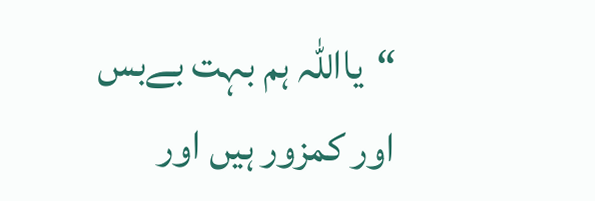“یااللہ ہم بہت بےبس اور کمزور ہیں اور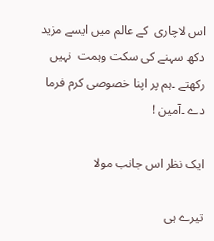اس لاچاری  کے عالم میں ایسے مزید دکھ سہنے کی سکت وہمت  نہیں رکھتے ۔ہم پر اپنا خصوصی کرم فرما دے ۔آمین !

ایک نظر اس جانب مولا

تیرے ہی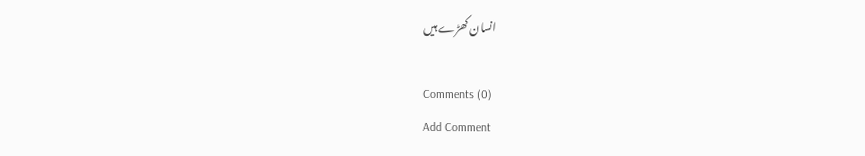انسان کھڑے ہیں

Comments (0)
Add Comment